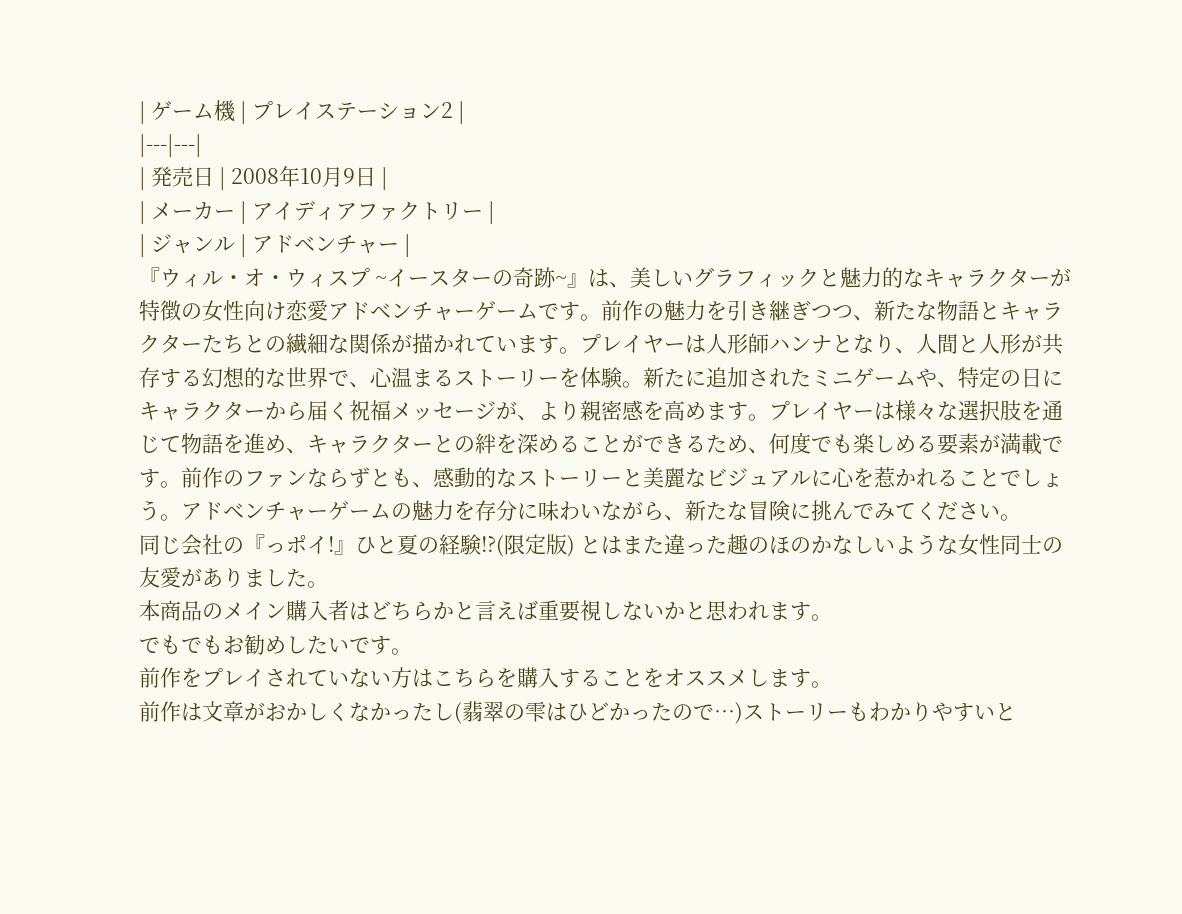| ゲーム機 | プレイステーション2 |
|---|---|
| 発売日 | 2008年10月9日 |
| メーカー | アイディアファクトリー |
| ジャンル | アドベンチャー |
『ウィル・オ・ウィスプ ~イースターの奇跡~』は、美しいグラフィックと魅力的なキャラクターが特徴の女性向け恋愛アドベンチャーゲームです。前作の魅力を引き継ぎつつ、新たな物語とキャラクターたちとの繊細な関係が描かれています。プレイヤーは人形師ハンナとなり、人間と人形が共存する幻想的な世界で、心温まるストーリーを体験。新たに追加されたミニゲームや、特定の日にキャラクターから届く祝福メッセージが、より親密感を高めます。プレイヤーは様々な選択肢を通じて物語を進め、キャラクターとの絆を深めることができるため、何度でも楽しめる要素が満載です。前作のファンならずとも、感動的なストーリーと美麗なビジュアルに心を惹かれることでしょう。アドベンチャーゲームの魅力を存分に味わいながら、新たな冒険に挑んでみてください。
同じ会社の『っポイ!』ひと夏の経験!?(限定版) とはまた違った趣のほのかなしいような女性同士の友愛がありました。
本商品のメイン購入者はどちらかと言えば重要視しないかと思われます。
でもでもお勧めしたいです。
前作をプレイされていない方はこちらを購入することをオススメします。
前作は文章がおかしくなかったし(翡翠の雫はひどかったので…)ストーリーもわかりやすいと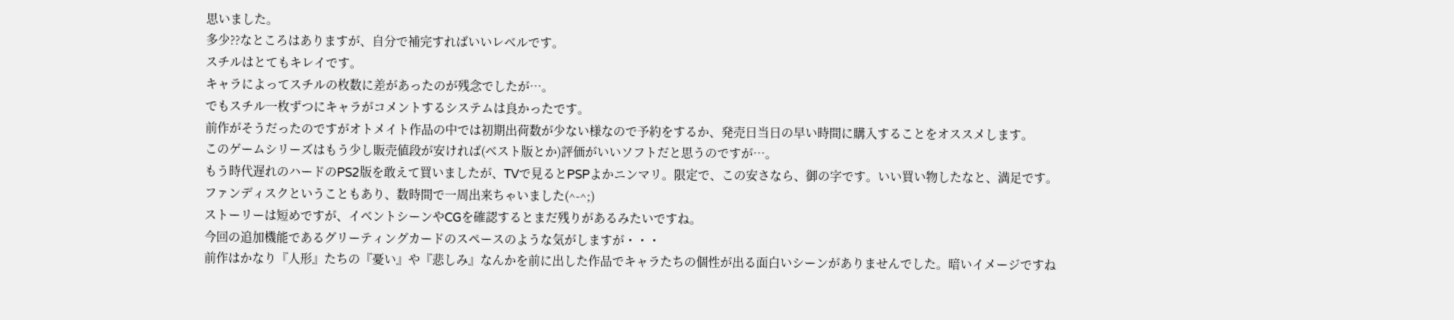思いました。
多少??なところはありますが、自分で補完すればいいレベルです。
スチルはとてもキレイです。
キャラによってスチルの枚数に差があったのが残念でしたが…。
でもスチル一枚ずつにキャラがコメントするシステムは良かったです。
前作がそうだったのですがオトメイト作品の中では初期出荷数が少ない様なので予約をするか、発売日当日の早い時間に購入することをオススメします。
このゲームシリーズはもう少し販売値段が安ければ(ベスト版とか)評価がいいソフトだと思うのですが…。
もう時代遅れのハードのPS2版を敢えて買いましたが、TVで見るとPSPよかニンマリ。限定で、この安さなら、御の字です。いい買い物したなと、満足です。
ファンディスクということもあり、数時間で一周出来ちゃいました(^-^;)
ストーリーは短めですが、イベントシーンやCGを確認するとまだ残りがあるみたいですね。
今回の追加機能であるグリーティングカードのスペースのような気がしますが・・・
前作はかなり『人形』たちの『憂い』や『悲しみ』なんかを前に出した作品でキャラたちの個性が出る面白いシーンがありませんでした。暗いイメージですね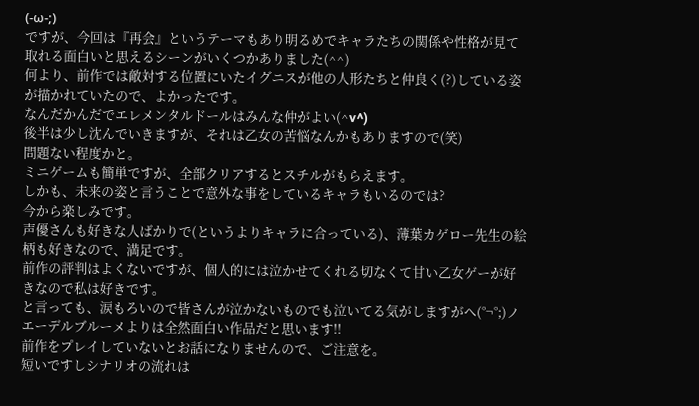(-ω-;)
ですが、今回は『再会』というテーマもあり明るめでキャラたちの関係や性格が見て取れる面白いと思えるシーンがいくつかありました(^^)
何より、前作では敵対する位置にいたイグニスが他の人形たちと仲良く(?)している姿が描かれていたので、よかったです。
なんだかんだでエレメンタルドールはみんな仲がよい(^v^)
後半は少し沈んでいきますが、それは乙女の苦悩なんかもありますので(笑)
問題ない程度かと。
ミニゲームも簡単ですが、全部クリアするとスチルがもらえます。
しかも、未来の姿と言うことで意外な事をしているキャラもいるのでは?
今から楽しみです。
声優さんも好きな人ばかりで(というよりキャラに合っている)、薄葉カゲロー先生の絵柄も好きなので、満足です。
前作の評判はよくないですが、個人的には泣かせてくれる切なくて甘い乙女ゲーが好きなので私は好きです。
と言っても、涙もろいので皆さんが泣かないものでも泣いてる気がしますがヘ(°¬°;)ノ
エーデルブルーメよりは全然面白い作品だと思います!!
前作をプレイしていないとお話になりませんので、ご注意を。
短いですしシナリオの流れは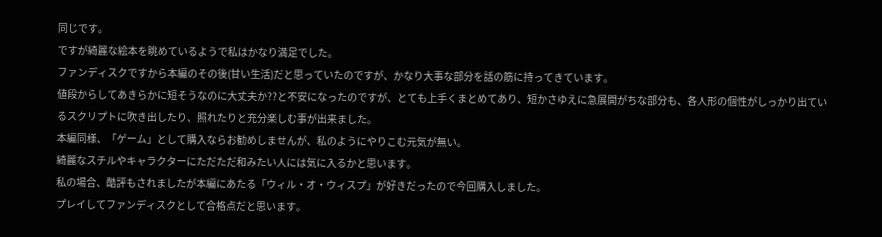同じです。
ですが綺麗な絵本を眺めているようで私はかなり満足でした。
ファンディスクですから本編のその後(甘い生活)だと思っていたのですが、かなり大事な部分を話の筋に持ってきています。
値段からしてあきらかに短そうなのに大丈夫か??と不安になったのですが、とても上手くまとめてあり、短かさゆえに急展開がちな部分も、各人形の個性がしっかり出ているスクリプトに吹き出したり、照れたりと充分楽しむ事が出来ました。
本編同様、「ゲーム」として購入ならお勧めしませんが、私のようにやりこむ元気が無い。
綺麗なスチルやキャラクターにただただ和みたい人には気に入るかと思います。
私の場合、酷評もされましたが本編にあたる「ウィル・オ・ウィスプ」が好きだったので今回購入しました。
プレイしてファンディスクとして合格点だと思います。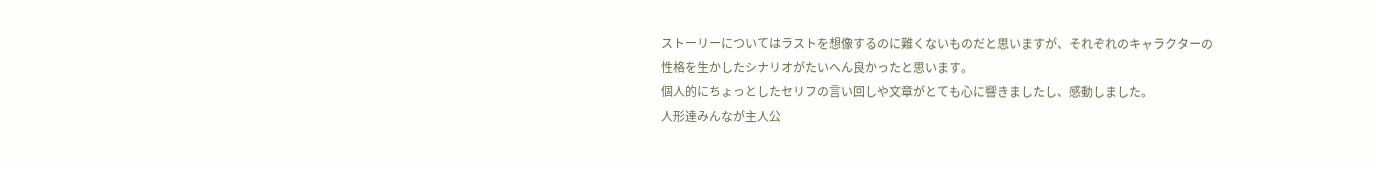ストーリーについてはラストを想像するのに難くないものだと思いますが、それぞれのキャラクターの性格を生かしたシナリオがたいへん良かったと思います。
個人的にちょっとしたセリフの言い回しや文章がとても心に響きましたし、感動しました。
人形達みんなが主人公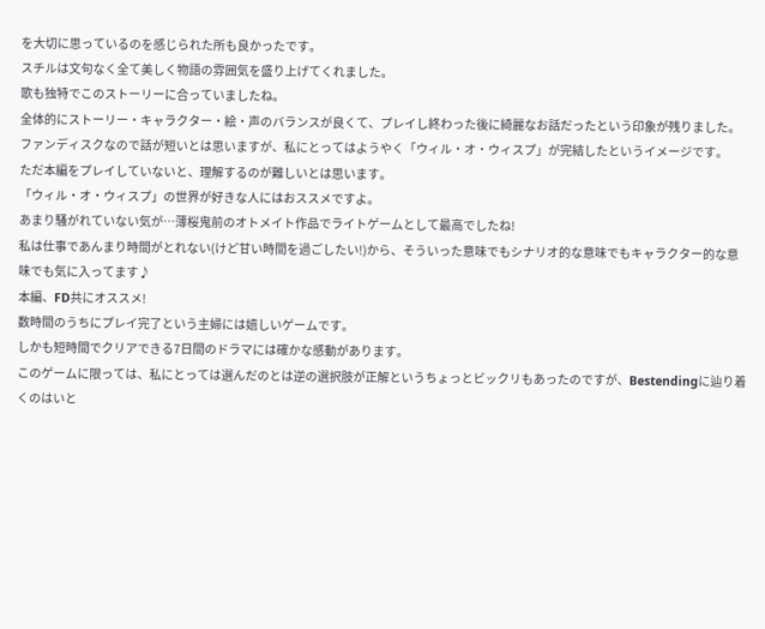を大切に思っているのを感じられた所も良かったです。
スチルは文句なく全て美しく物語の雰囲気を盛り上げてくれました。
歌も独特でこのストーリーに合っていましたね。
全体的にストーリー・キャラクター・絵・声のバランスが良くて、プレイし終わった後に綺麗なお話だったという印象が残りました。
ファンディスクなので話が短いとは思いますが、私にとってはようやく「ウィル・オ・ウィスプ」が完結したというイメージです。
ただ本編をプレイしていないと、理解するのが難しいとは思います。
「ウィル・オ・ウィスプ」の世界が好きな人にはおススメですよ。
あまり騒がれていない気が…薄桜鬼前のオトメイト作品でライトゲームとして最高でしたね!
私は仕事であんまり時間がとれない(けど甘い時間を過ごしたい!)から、そういった意味でもシナリオ的な意味でもキャラクター的な意味でも気に入ってます♪
本編、FD共にオススメ!
数時間のうちにプレイ完了という主婦には嬉しいゲームです。
しかも短時間でクリアできる7日間のドラマには確かな感動があります。
このゲームに限っては、私にとっては選んだのとは逆の選択肢が正解というちょっとビックリもあったのですが、Bestendingに辿り着くのはいと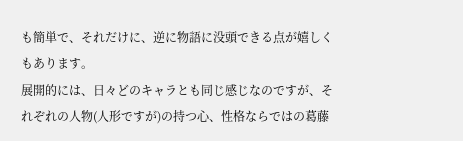も簡単で、それだけに、逆に物語に没頭できる点が嬉しくもあります。
展開的には、日々どのキャラとも同じ感じなのですが、それぞれの人物(人形ですが)の持つ心、性格ならではの葛藤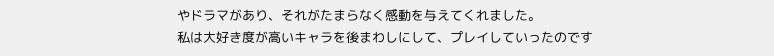やドラマがあり、それがたまらなく感動を与えてくれました。
私は大好き度が高いキャラを後まわしにして、プレイしていったのです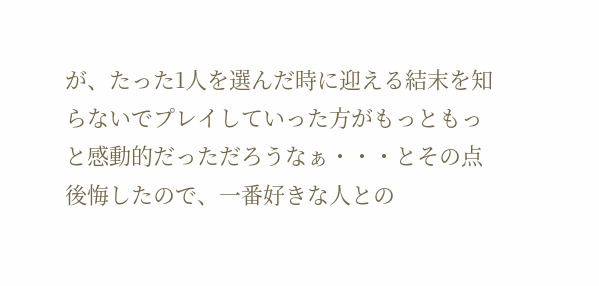が、たった1人を選んだ時に迎える結末を知らないでプレイしていった方がもっともっと感動的だっただろうなぁ・・・とその点後悔したので、一番好きな人との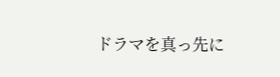ドラマを真っ先に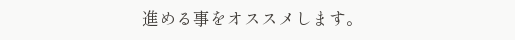進める事をオススメします。